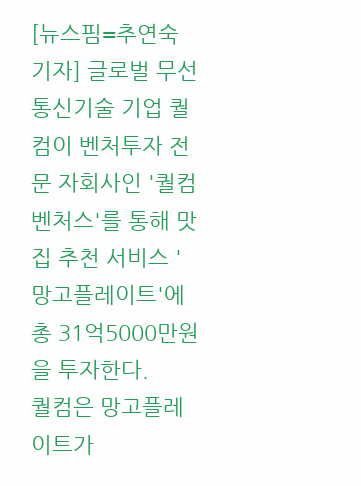[뉴스핌=추연숙 기자] 글로벌 무선통신기술 기업 퀄컴이 벤처투자 전문 자회사인 '퀄컴 벤처스'를 통해 맛집 추천 서비스 '망고플레이트'에 총 31억5000만원을 투자한다.
퀄컴은 망고플레이트가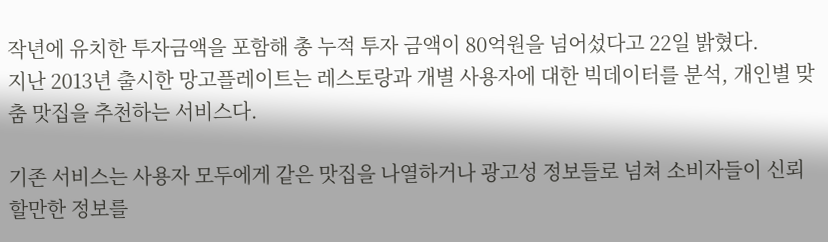작년에 유치한 투자금액을 포함해 총 누적 투자 금액이 80억원을 넘어섰다고 22일 밝혔다.
지난 2013년 출시한 망고플레이트는 레스토랑과 개별 사용자에 대한 빅데이터를 분석, 개인별 맞춤 맛집을 추천하는 서비스다.

기존 서비스는 사용자 모두에게 같은 맛집을 나열하거나 광고성 정보들로 넘쳐 소비자들이 신뢰할만한 정보를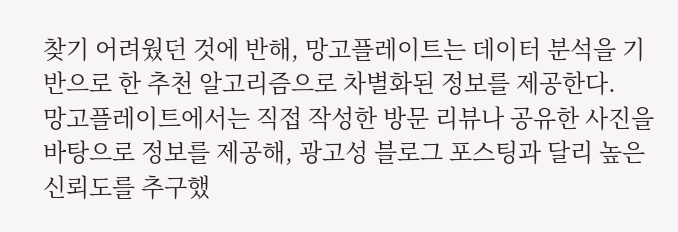찾기 어려웠던 것에 반해, 망고플레이트는 데이터 분석을 기반으로 한 추천 알고리즘으로 차별화된 정보를 제공한다.
망고플레이트에서는 직접 작성한 방문 리뷰나 공유한 사진을 바탕으로 정보를 제공해, 광고성 블로그 포스팅과 달리 높은 신뢰도를 추구했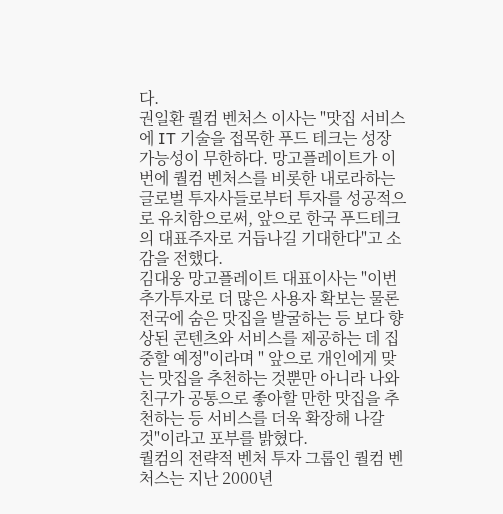다.
권일환 퀄컴 벤처스 이사는 "맛집 서비스에 IT 기술을 접목한 푸드 테크는 성장 가능성이 무한하다. 망고플레이트가 이번에 퀄컴 벤처스를 비롯한 내로라하는 글로벌 투자사들로부터 투자를 성공적으로 유치함으로써, 앞으로 한국 푸드테크의 대표주자로 거듭나길 기대한다"고 소감을 전했다.
김대웅 망고플레이트 대표이사는 "이번 추가투자로 더 많은 사용자 확보는 물론 전국에 숨은 맛집을 발굴하는 등 보다 향상된 콘텐츠와 서비스를 제공하는 데 집중할 예정"이라며 " 앞으로 개인에게 맞는 맛집을 추천하는 것뿐만 아니라 나와 친구가 공통으로 좋아할 만한 맛집을 추천하는 등 서비스를 더욱 확장해 나갈 것"이라고 포부를 밝혔다.
퀄컴의 전략적 벤처 투자 그룹인 퀄컴 벤처스는 지난 2000년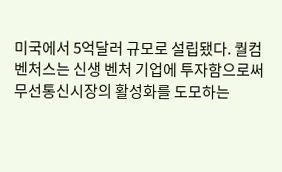미국에서 5억달러 규모로 설립됐다. 퀄컴 벤처스는 신생 벤처 기업에 투자함으로써 무선통신시장의 활성화를 도모하는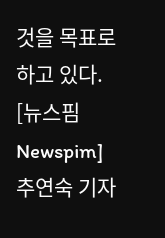것을 목표로 하고 있다.
[뉴스핌 Newspim] 추연숙 기자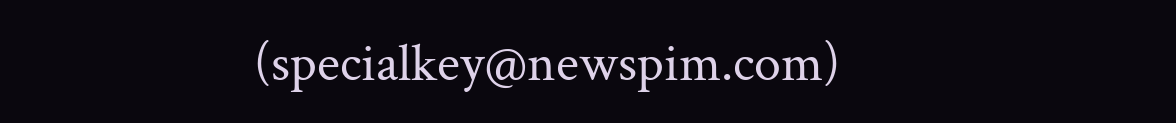(specialkey@newspim.com)